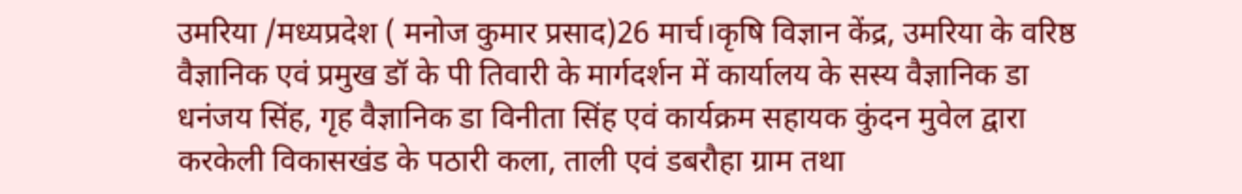उमरिया /मध्यप्रदेश ( मनोज कुमार प्रसाद)26 मार्च।कृषि विज्ञान केंद्र, उमरिया के वरिष्ठ वैज्ञानिक एवं प्रमुख डॉ के पी तिवारी के मार्गदर्शन में कार्यालय के सस्य वैज्ञानिक डा धनंजय सिंह, गृह वैज्ञानिक डा विनीता सिंह एवं कार्यक्रम सहायक कुंदन मुवेल द्वारा करकेली विकासखंड के पठारी कला, ताली एवं डबरौहा ग्राम तथा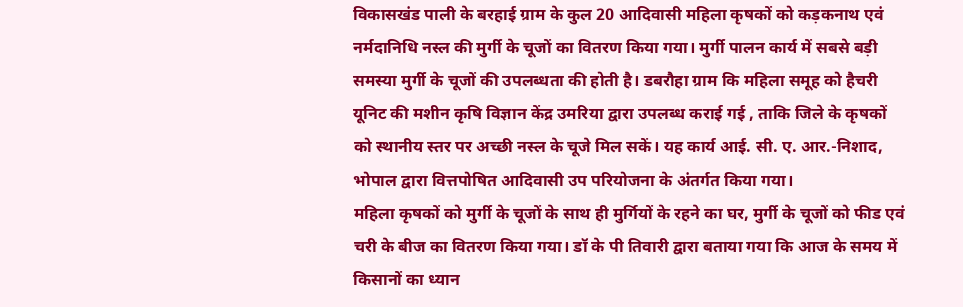विकासखंड पाली के बरहाई ग्राम के कुल 20 आदिवासी महिला कृषकों को कड़कनाथ एवं नर्मदानिधि नस्ल की मुर्गी के चूजों का वितरण किया गया। मुर्गी पालन कार्य में सबसे बड़ी समस्या मुर्गी के चूजों की उपलब्धता की होती है। डबरौहा ग्राम कि महिला समूह को हैचरी यूनिट की मशीन कृषि विज्ञान केंद्र उमरिया द्वारा उपलब्ध कराई गई , ताकि जिले के कृषकों को स्थानीय स्तर पर अच्छी नस्ल के चूजे मिल सकें। यह कार्य आई. सी. ए. आर.-निशाद, भोपाल द्वारा वित्तपोषित आदिवासी उप परियोजना के अंतर्गत किया गया।
महिला कृषकों को मुर्गी के चूजों के साथ ही मुर्गियों के रहने का घर, मुर्गी के चूजों को फीड एवं चरी के बीज का वितरण किया गया। डॉ के पी तिवारी द्वारा बताया गया कि आज के समय में किसानों का ध्यान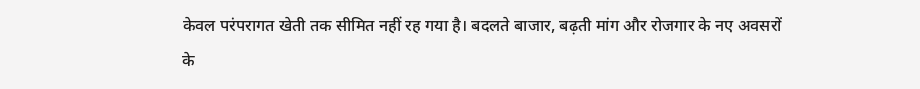केवल परंपरागत खेती तक सीमित नहीं रह गया है। बदलते बाजार, बढ़ती मांग और रोजगार के नए अवसरों के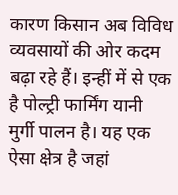कारण किसान अब विविध व्यवसायों की ओर कदम बढ़ा रहे हैं। इन्हीं में से एक है पोल्ट्री फार्मिंग यानी मुर्गी पालन है। यह एक ऐसा क्षेत्र है जहां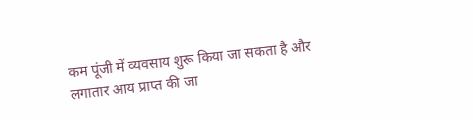कम पूंजी में व्यवसाय शुरू किया जा सकता है और लगातार आय प्राप्त की जा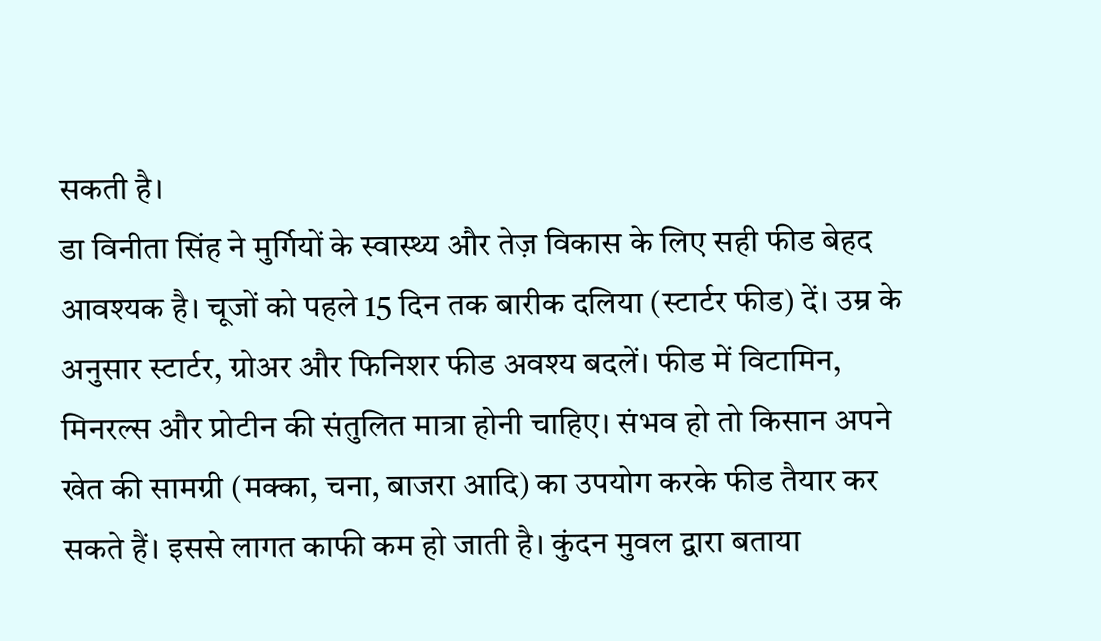सकती है।
डा विनीता सिंह ने मुर्गियों के स्वास्थ्य और तेज़ विकास के लिए सही फीड बेहद आवश्यक है। चूजों को पहले 15 दिन तक बारीक दलिया (स्टार्टर फीड) दें। उम्र के अनुसार स्टार्टर, ग्रोअर और फिनिशर फीड अवश्य बदलें। फीड में विटामिन, मिनरल्स और प्रोटीन की संतुलित मात्रा होनी चाहिए। संभव हो तो किसान अपने खेत की सामग्री (मक्का, चना, बाजरा आदि) का उपयोग करके फीड तैयार कर सकते हैं। इससे लागत काफी कम हो जाती है। कुंदन मुवल द्वारा बताया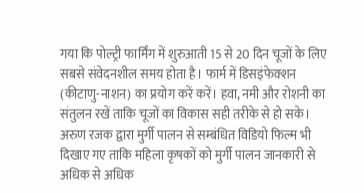गया कि पोल्ट्री फार्मिंग में शुरुआती 15 से 20 दिन चूजों के लिए सबसे संवेदनशील समय होता है। फार्म में डिसइंफेक्शन (कीटाणु-नाशन) का प्रयोग करें करें। हवा, नमी और रोशनी का संतुलन रखें ताकि चूजों का विकास सही तरीके से हो सके। अरुण रजक द्वारा मुर्गी पालन से सम्बंधित विडियो फिल्म भी दिखाए गए ताकि महिला कृषकों को मुर्गी पालन जानकारी से अधिक से अधिक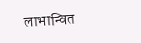लाभान्वित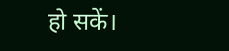हो सकें।